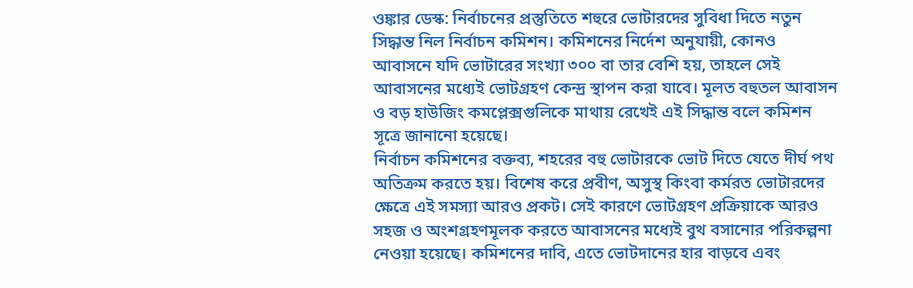ওঙ্কার ডেস্ক: নির্বাচনের প্রস্তুতিতে শহুরে ভোটারদের সুবিধা দিতে নতুন সিদ্ধান্ত নিল নির্বাচন কমিশন। কমিশনের নির্দেশ অনুযায়ী, কোনও আবাসনে যদি ভোটারের সংখ্যা ৩০০ বা তার বেশি হয়, তাহলে সেই আবাসনের মধ্যেই ভোটগ্রহণ কেন্দ্র স্থাপন করা যাবে। মূলত বহুতল আবাসন ও বড় হাউজিং কমপ্লেক্সগুলিকে মাথায় রেখেই এই সিদ্ধান্ত বলে কমিশন সূত্রে জানানো হয়েছে।
নির্বাচন কমিশনের বক্তব্য, শহরের বহু ভোটারকে ভোট দিতে যেতে দীর্ঘ পথ অতিক্রম করতে হয়। বিশেষ করে প্রবীণ, অসুস্থ কিংবা কর্মরত ভোটারদের ক্ষেত্রে এই সমস্যা আরও প্রকট। সেই কারণে ভোটগ্রহণ প্রক্রিয়াকে আরও সহজ ও অংশগ্রহণমূলক করতে আবাসনের মধ্যেই বুথ বসানোর পরিকল্পনা নেওয়া হয়েছে। কমিশনের দাবি, এতে ভোটদানের হার বাড়বে এবং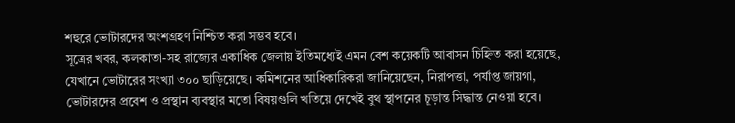শহুরে ভোটারদের অংশগ্রহণ নিশ্চিত করা সম্ভব হবে।
সূত্রের খবর, কলকাতা-সহ রাজ্যের একাধিক জেলায় ইতিমধ্যেই এমন বেশ কয়েকটি আবাসন চিহ্নিত করা হয়েছে, যেখানে ভোটারের সংখ্যা ৩০০ ছাড়িয়েছে। কমিশনের আধিকারিকরা জানিয়েছেন, নিরাপত্তা, পর্যাপ্ত জায়গা, ভোটারদের প্রবেশ ও প্রস্থান ব্যবস্থার মতো বিষয়গুলি খতিয়ে দেখেই বুথ স্থাপনের চূড়ান্ত সিদ্ধান্ত নেওয়া হবে।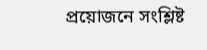প্রয়োজনে সংশ্লিষ্ট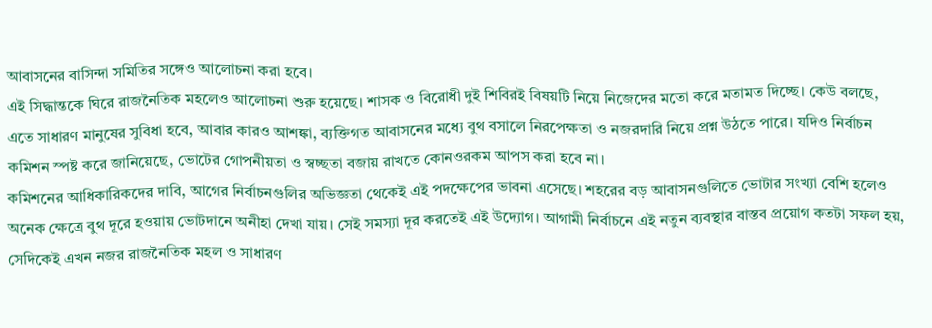আবাসনের বাসিন্দা সমিতির সঙ্গেও আলোচনা করা হবে।
এই সিদ্ধান্তকে ঘিরে রাজনৈতিক মহলেও আলোচনা শুরু হয়েছে। শাসক ও বিরোধী দুই শিবিরই বিষয়টি নিয়ে নিজেদের মতো করে মতামত দিচ্ছে। কেউ বলছে, এতে সাধারণ মানুষের সুবিধা হবে, আবার কারও আশঙ্কা, ব্যক্তিগত আবাসনের মধ্যে বুথ বসালে নিরপেক্ষতা ও নজরদারি নিয়ে প্রশ্ন উঠতে পারে। যদিও নির্বাচন কমিশন স্পষ্ট করে জানিয়েছে, ভোটের গোপনীয়তা ও স্বচ্ছতা বজায় রাখতে কোনওরকম আপস করা হবে না।
কমিশনের আধিকারিকদের দাবি, আগের নির্বাচনগুলির অভিজ্ঞতা থেকেই এই পদক্ষেপের ভাবনা এসেছে। শহরের বড় আবাসনগুলিতে ভোটার সংখ্যা বেশি হলেও অনেক ক্ষেত্রে বুথ দূরে হওয়ায় ভোটদানে অনীহা দেখা যায়। সেই সমস্যা দূর করতেই এই উদ্যোগ। আগামী নির্বাচনে এই নতুন ব্যবস্থার বাস্তব প্রয়োগ কতটা সফল হয়, সেদিকেই এখন নজর রাজনৈতিক মহল ও সাধারণ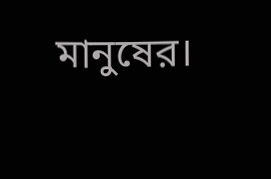মানুষের।